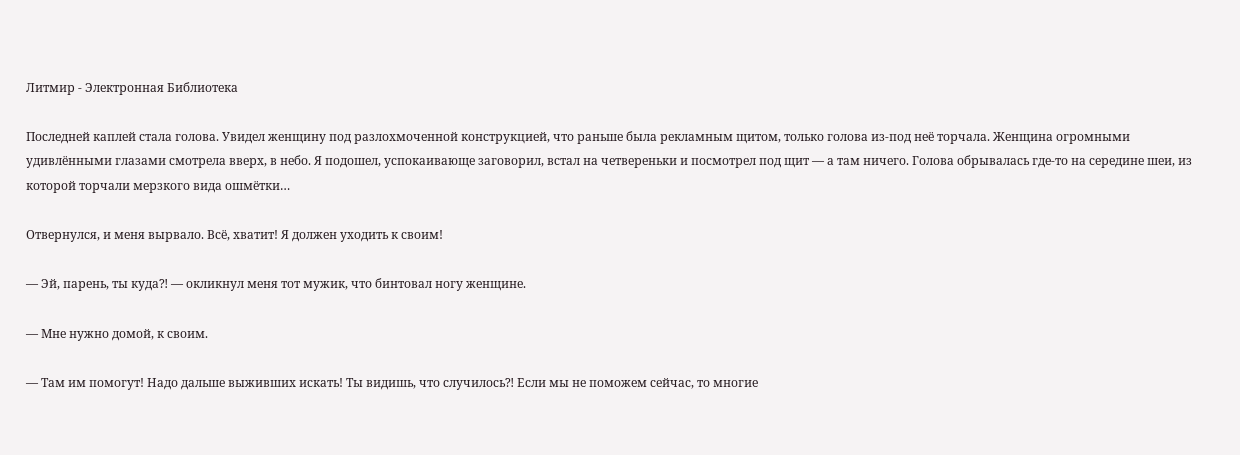Литмир - Электронная Библиотека

Последней каплей стала голова. Увидел женщину под разлохмоченной конструкцией, что раньше была рекламным щитом, только голова из-под неё торчала. Женщина огромными удивлёнными глазами смотрела вверх, в небо. Я подошел, успокаивающе заговорил, встал на четвереньки и посмотрел под щит — а там ничего. Голова обрывалась где-то на середине шеи, из которой торчали мерзкого вида ошмётки…

Отвернулся, и меня вырвало. Всё, хватит! Я должен уходить к своим!

— Эй, парень, ты куда⁈ — окликнул меня тот мужик, что бинтовал ногу женщине.

— Мне нужно домой, к своим.

— Там им помогут! Надо дальше выживших искать! Ты видишь, что случилось⁈ Если мы не поможем сейчас, то многие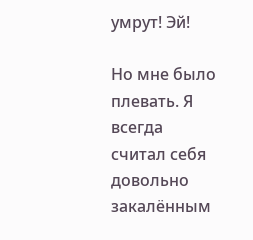умрут! Эй!

Но мне было плевать. Я всегда считал себя довольно закалённым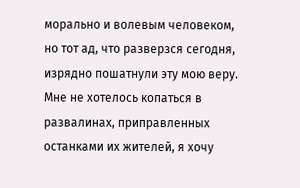морально и волевым человеком, но тот ад, что разверзся сегодня, изрядно пошатнули эту мою веру. Мне не хотелось копаться в развалинах, приправленных останками их жителей, я хочу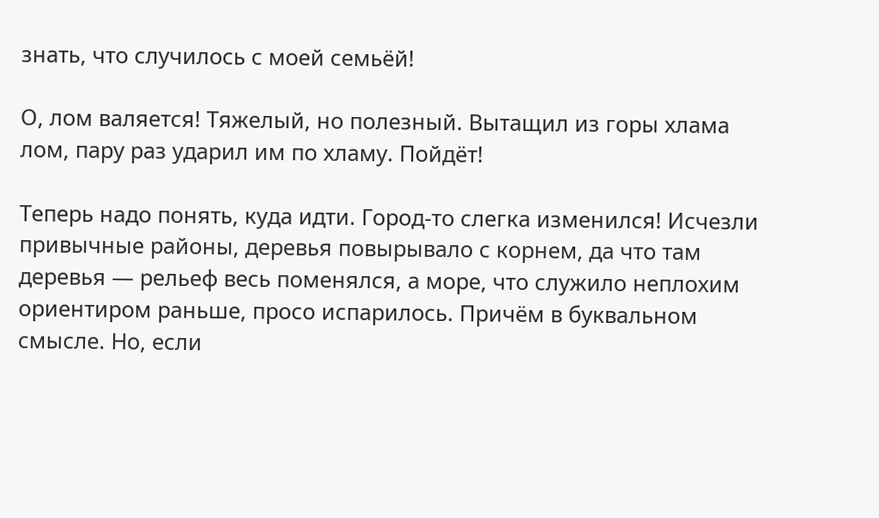знать, что случилось с моей семьёй!

О, лом валяется! Тяжелый, но полезный. Вытащил из горы хлама лом, пару раз ударил им по хламу. Пойдёт!

Теперь надо понять, куда идти. Город-то слегка изменился! Исчезли привычные районы, деревья повырывало с корнем, да что там деревья — рельеф весь поменялся, а море, что служило неплохим ориентиром раньше, просо испарилось. Причём в буквальном смысле. Но, если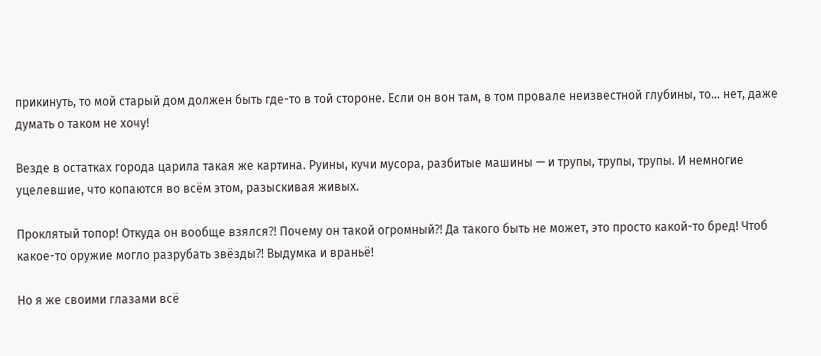прикинуть, то мой старый дом должен быть где-то в той стороне. Если он вон там, в том провале неизвестной глубины, то… нет, даже думать о таком не хочу!

Везде в остатках города царила такая же картина. Руины, кучи мусора, разбитые машины — и трупы, трупы, трупы. И немногие уцелевшие, что копаются во всём этом, разыскивая живых.

Проклятый топор! Откуда он вообще взялся⁈ Почему он такой огромный⁈ Да такого быть не может, это просто какой-то бред! Чтоб какое-то оружие могло разрубать звёзды⁈ Выдумка и враньё!

Но я же своими глазами всё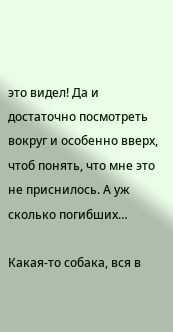это видел! Да и достаточно посмотреть вокруг и особенно вверх, чтоб понять, что мне это не приснилось. А уж сколько погибших…

Какая-то собака, вся в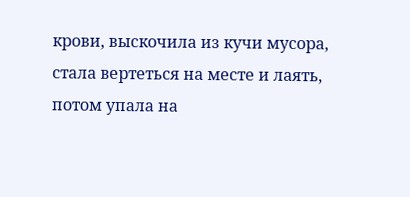крови, выскочила из кучи мусора, стала вертеться на месте и лаять, потом упала на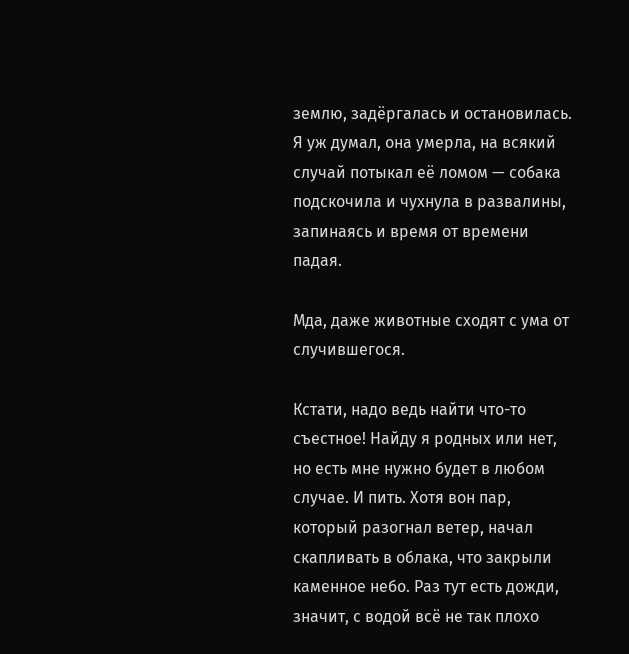землю, задёргалась и остановилась. Я уж думал, она умерла, на всякий случай потыкал её ломом — собака подскочила и чухнула в развалины, запинаясь и время от времени падая.

Мда, даже животные сходят с ума от случившегося.

Кстати, надо ведь найти что-то съестное! Найду я родных или нет, но есть мне нужно будет в любом случае. И пить. Хотя вон пар, который разогнал ветер, начал скапливать в облака, что закрыли каменное небо. Раз тут есть дожди, значит, с водой всё не так плохо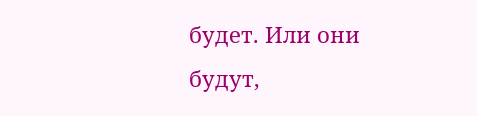будет. Или они будут,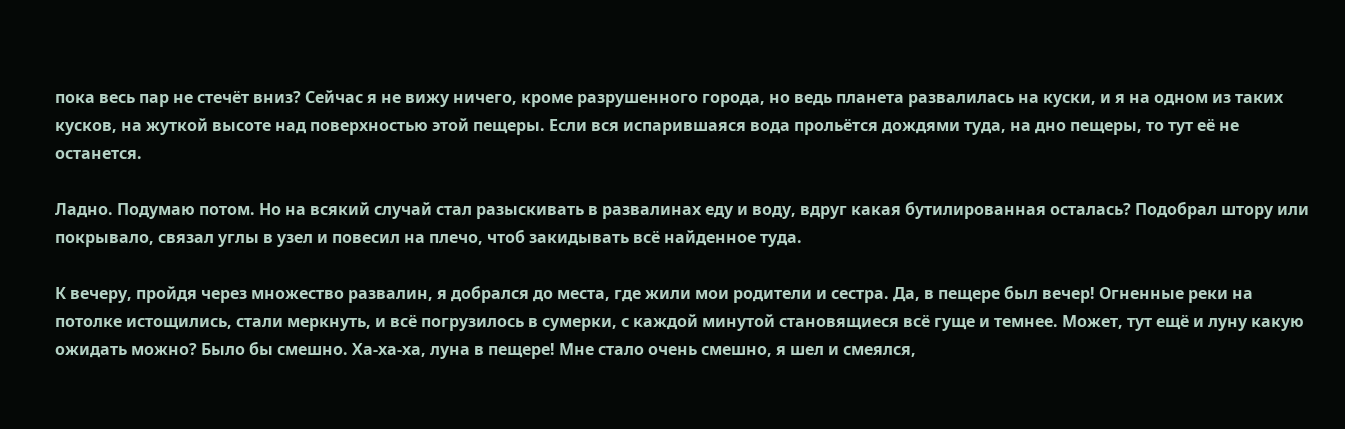пока весь пар не стечёт вниз? Сейчас я не вижу ничего, кроме разрушенного города, но ведь планета развалилась на куски, и я на одном из таких кусков, на жуткой высоте над поверхностью этой пещеры. Если вся испарившаяся вода прольётся дождями туда, на дно пещеры, то тут её не останется.

Ладно. Подумаю потом. Но на всякий случай стал разыскивать в развалинах еду и воду, вдруг какая бутилированная осталась? Подобрал штору или покрывало, связал углы в узел и повесил на плечо, чтоб закидывать всё найденное туда.

К вечеру, пройдя через множество развалин, я добрался до места, где жили мои родители и сестра. Да, в пещере был вечер! Огненные реки на потолке истощились, стали меркнуть, и всё погрузилось в сумерки, с каждой минутой становящиеся всё гуще и темнее. Может, тут ещё и луну какую ожидать можно? Было бы смешно. Ха-ха-ха, луна в пещере! Мне стало очень смешно, я шел и смеялся,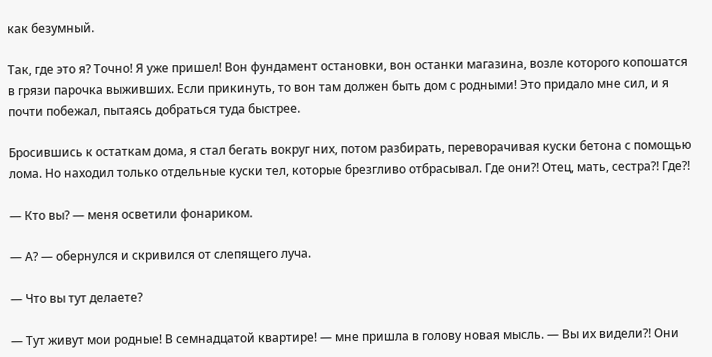как безумный.

Так, где это я? Точно! Я уже пришел! Вон фундамент остановки, вон останки магазина, возле которого копошатся в грязи парочка выживших. Если прикинуть, то вон там должен быть дом с родными! Это придало мне сил, и я почти побежал, пытаясь добраться туда быстрее.

Бросившись к остаткам дома, я стал бегать вокруг них, потом разбирать, переворачивая куски бетона с помощью лома. Но находил только отдельные куски тел, которые брезгливо отбрасывал. Где они⁈ Отец, мать, сестра⁈ Где⁈

— Кто вы? — меня осветили фонариком.

— А? — обернулся и скривился от слепящего луча.

— Что вы тут делаете?

— Тут живут мои родные! В семнадцатой квартире! — мне пришла в голову новая мысль. — Вы их видели⁈ Они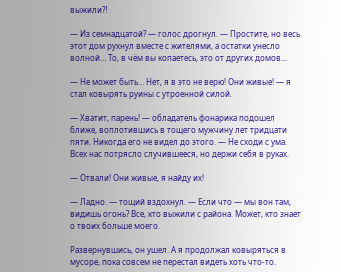выжили⁈

— Из семнадцатой? — голос дрогнул. — Простите, но весь этот дом рухнул вместе с жителями, а остатки унесло волной… То, в чём вы копаетесь, это от других домов…

— Не может быть… Нет, я в это не верю! Они живые! — я стал ковырять руины с утроенной силой.

— Хватит, парень! — обладатель фонарика подошел ближе, воплотившись в тощего мужчину лет тридцати пяти. Никогда его не видел до этого. — Не сходи с ума. Всех нас потрясло случившееся, но держи себя в руках.

— Отвали! Они живые, я найду их!

— Ладно. — тощий вздохнул. — Если что — мы вон там, видишь огонь? Все, кто выжили с района. Может, кто знает о твоих больше моего.

Развернувшись, он ушел. А я продолжал ковыряться в мусоре, пока совсем не перестал видеть хоть что-то.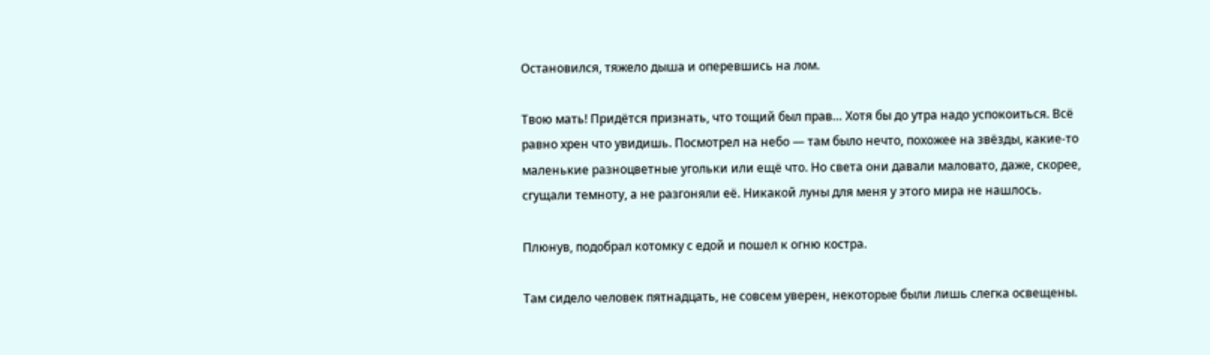Остановился, тяжело дыша и оперевшись на лом.

Твою мать! Придётся признать, что тощий был прав… Хотя бы до утра надо успокоиться. Всё равно хрен что увидишь. Посмотрел на небо — там было нечто, похожее на звёзды, какие-то маленькие разноцветные угольки или ещё что. Но света они давали маловато, даже, скорее, сгущали темноту, а не разгоняли её. Никакой луны для меня у этого мира не нашлось.

Плюнув, подобрал котомку с едой и пошел к огню костра.

Там сидело человек пятнадцать, не совсем уверен, некоторые были лишь слегка освещены.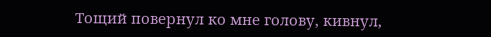Тощий повернул ко мне голову, кивнул,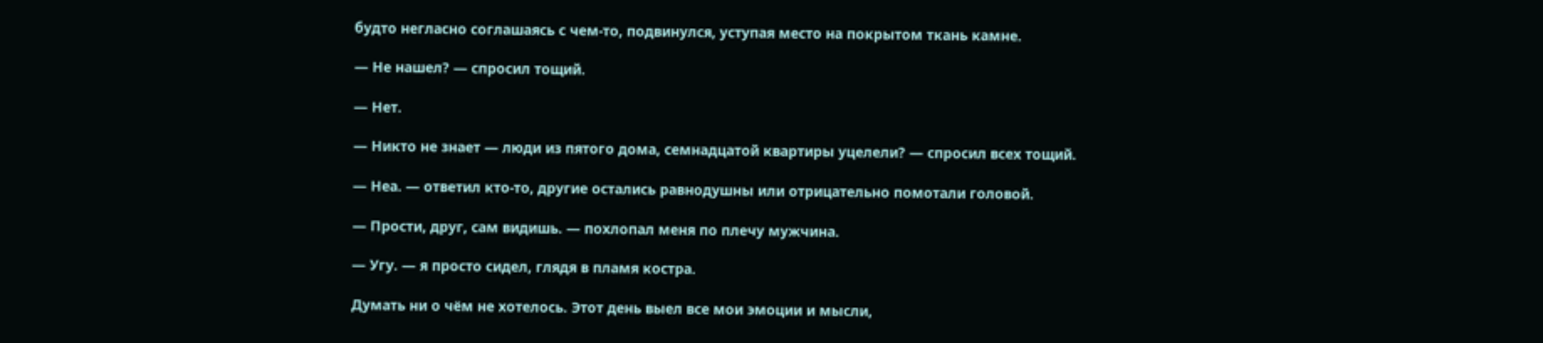будто негласно соглашаясь с чем-то, подвинулся, уступая место на покрытом ткань камне.

— Не нашел? — спросил тощий.

— Нет.

— Никто не знает — люди из пятого дома, семнадцатой квартиры уцелели? — спросил всех тощий.

— Неа. — ответил кто-то, другие остались равнодушны или отрицательно помотали головой.

— Прости, друг, сам видишь. — похлопал меня по плечу мужчина.

— Угу. — я просто сидел, глядя в пламя костра.

Думать ни о чём не хотелось. Этот день выел все мои эмоции и мысли,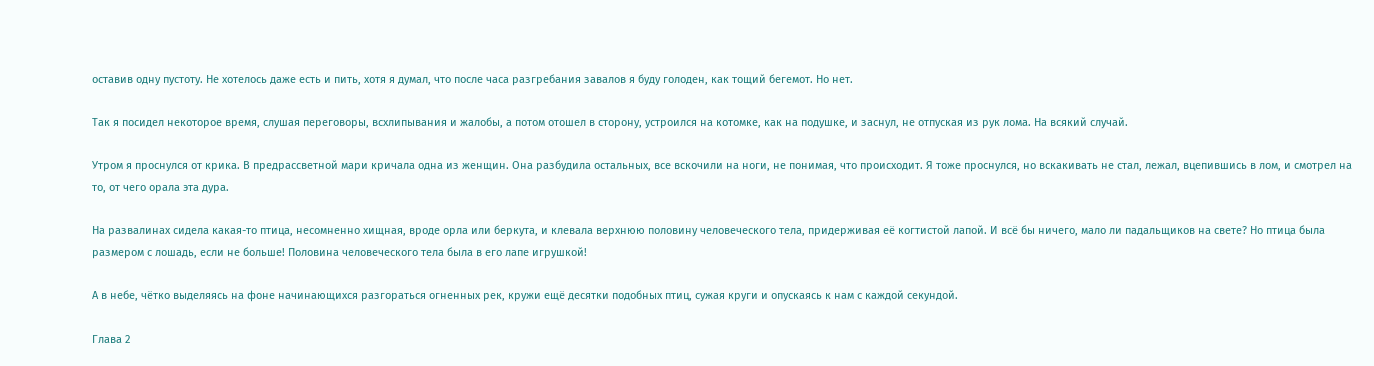оставив одну пустоту. Не хотелось даже есть и пить, хотя я думал, что после часа разгребания завалов я буду голоден, как тощий бегемот. Но нет.

Так я посидел некоторое время, слушая переговоры, всхлипывания и жалобы, а потом отошел в сторону, устроился на котомке, как на подушке, и заснул, не отпуская из рук лома. На всякий случай.

Утром я проснулся от крика. В предрассветной мари кричала одна из женщин. Она разбудила остальных, все вскочили на ноги, не понимая, что происходит. Я тоже проснулся, но вскакивать не стал, лежал, вцепившись в лом, и смотрел на то, от чего орала эта дура.

На развалинах сидела какая-то птица, несомненно хищная, вроде орла или беркута, и клевала верхнюю половину человеческого тела, придерживая её когтистой лапой. И всё бы ничего, мало ли падальщиков на свете? Но птица была размером с лошадь, если не больше! Половина человеческого тела была в его лапе игрушкой!

А в небе, чётко выделяясь на фоне начинающихся разгораться огненных рек, кружи ещё десятки подобных птиц, сужая круги и опускаясь к нам с каждой секундой.

Глава 2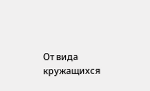От вида кружащихся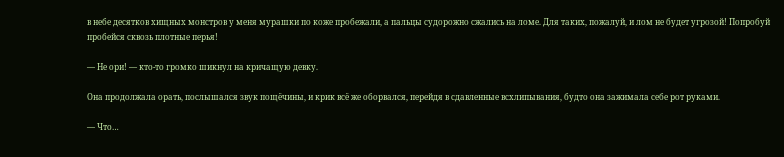в небе десятков хищных монстров у меня мурашки по коже пробежали, а пальцы судорожно сжались на ломе. Для таких, пожалуй, и лом не будет угрозой! Попробуй пробейся сквозь плотные перья!

— Не ори! — кто-то громко шикнул на кричащую девку.

Она продолжала орать, послышался звук пощёчины, и крик всё же оборвался, перейдя в сдавленные всхлипывания, будто она зажимала себе рот руками.

— Что…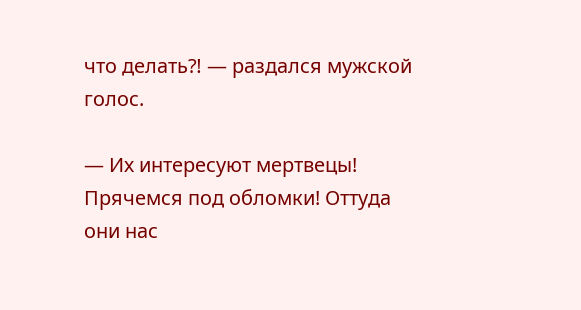что делать⁈ — раздался мужской голос.

— Их интересуют мертвецы! Прячемся под обломки! Оттуда они нас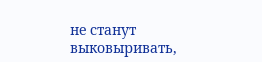не станут выковыривать,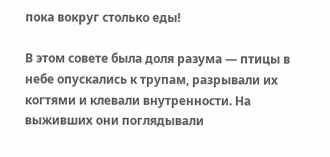пока вокруг столько еды!

В этом совете была доля разума — птицы в небе опускались к трупам, разрывали их когтями и клевали внутренности. На выживших они поглядывали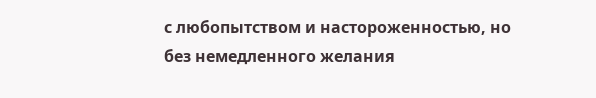с любопытством и настороженностью, но без немедленного желания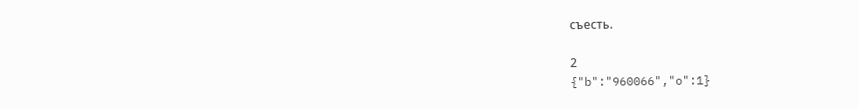съесть.

2
{"b":"960066","o":1}